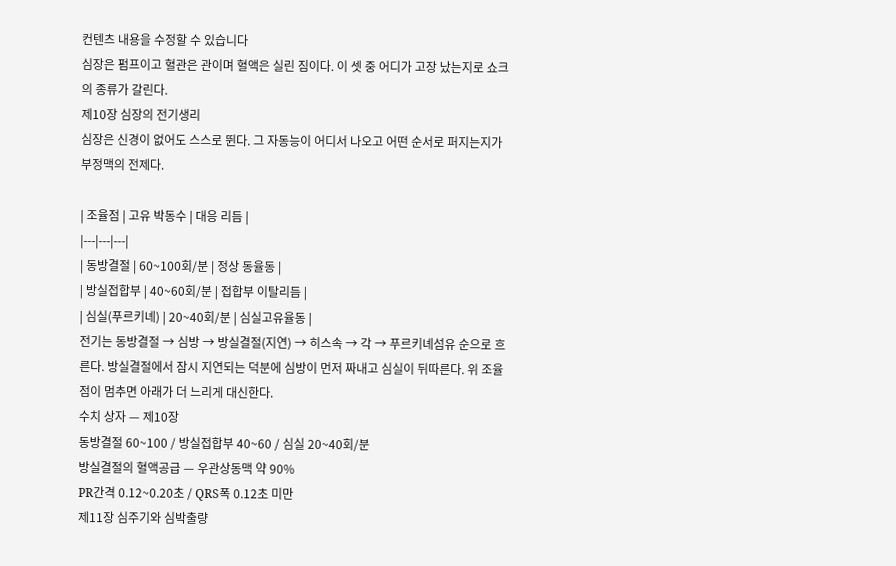컨텐츠 내용을 수정할 수 있습니다
심장은 펌프이고 혈관은 관이며 혈액은 실린 짐이다. 이 셋 중 어디가 고장 났는지로 쇼크의 종류가 갈린다.
제10장 심장의 전기생리
심장은 신경이 없어도 스스로 뛴다. 그 자동능이 어디서 나오고 어떤 순서로 퍼지는지가 부정맥의 전제다.

| 조율점 | 고유 박동수 | 대응 리듬 |
|---|---|---|
| 동방결절 | 60~100회/분 | 정상 동율동 |
| 방실접합부 | 40~60회/분 | 접합부 이탈리듬 |
| 심실(푸르키녜) | 20~40회/분 | 심실고유율동 |
전기는 동방결절 → 심방 → 방실결절(지연) → 히스속 → 각 → 푸르키녜섬유 순으로 흐른다. 방실결절에서 잠시 지연되는 덕분에 심방이 먼저 짜내고 심실이 뒤따른다. 위 조율점이 멈추면 아래가 더 느리게 대신한다.
수치 상자 — 제10장
동방결절 60~100 / 방실접합부 40~60 / 심실 20~40회/분
방실결절의 혈액공급 — 우관상동맥 약 90%
PR간격 0.12~0.20초 / QRS폭 0.12초 미만
제11장 심주기와 심박출량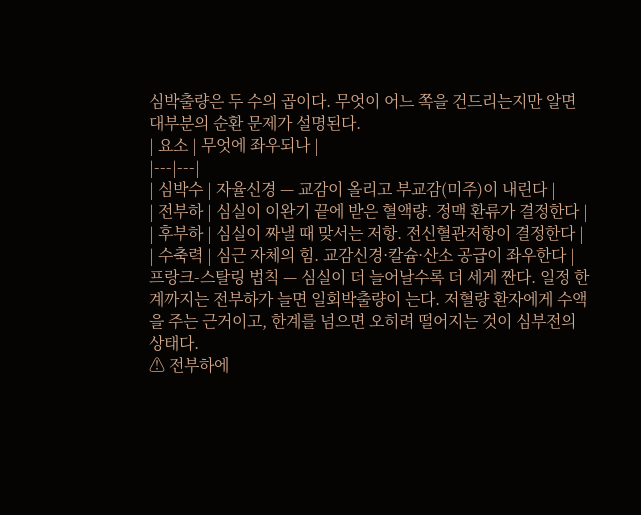심박출량은 두 수의 곱이다. 무엇이 어느 쪽을 건드리는지만 알면 대부분의 순환 문제가 설명된다.
| 요소 | 무엇에 좌우되나 |
|---|---|
| 심박수 | 자율신경 — 교감이 올리고 부교감(미주)이 내린다 |
| 전부하 | 심실이 이완기 끝에 받은 혈액량. 정맥 환류가 결정한다 |
| 후부하 | 심실이 짜낼 때 맞서는 저항. 전신혈관저항이 결정한다 |
| 수축력 | 심근 자체의 힘. 교감신경·칼슘·산소 공급이 좌우한다 |
프랑크-스탈링 법칙 — 심실이 더 늘어날수록 더 세게 짠다. 일정 한계까지는 전부하가 늘면 일회박출량이 는다. 저혈량 환자에게 수액을 주는 근거이고, 한계를 넘으면 오히려 떨어지는 것이 심부전의 상태다.
⚠ 전부하에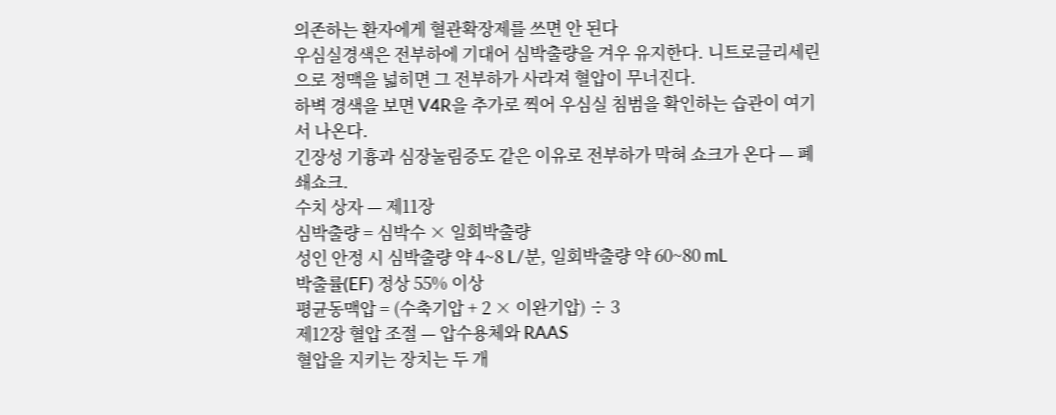의존하는 환자에게 혈관확장제를 쓰면 안 된다
우심실경색은 전부하에 기대어 심박출량을 겨우 유지한다. 니트로글리세린으로 정맥을 넓히면 그 전부하가 사라져 혈압이 무너진다.
하벽 경색을 보면 V4R을 추가로 찍어 우심실 침범을 확인하는 습관이 여기서 나온다.
긴장성 기흉과 심장눌림증도 같은 이유로 전부하가 막혀 쇼크가 온다 — 폐쇄쇼크.
수치 상자 — 제11장
심박출량 = 심박수 × 일회박출량
성인 안정 시 심박출량 약 4~8 L/분, 일회박출량 약 60~80 mL
박출률(EF) 정상 55% 이상
평균동맥압 = (수축기압 + 2 × 이완기압) ÷ 3
제12장 혈압 조절 — 압수용체와 RAAS
혈압을 지키는 장치는 두 개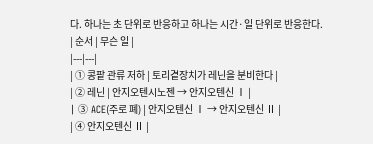다. 하나는 초 단위로 반응하고 하나는 시간·일 단위로 반응한다.
| 순서 | 무슨 일 |
|---|---|
| ① 콩팥 관류 저하 | 토리곁장치가 레닌을 분비한다 |
| ② 레닌 | 안지오텐시노젠 → 안지오텐신 Ⅰ |
| ③ ACE(주로 폐) | 안지오텐신 Ⅰ → 안지오텐신 Ⅱ |
| ④ 안지오텐신 Ⅱ |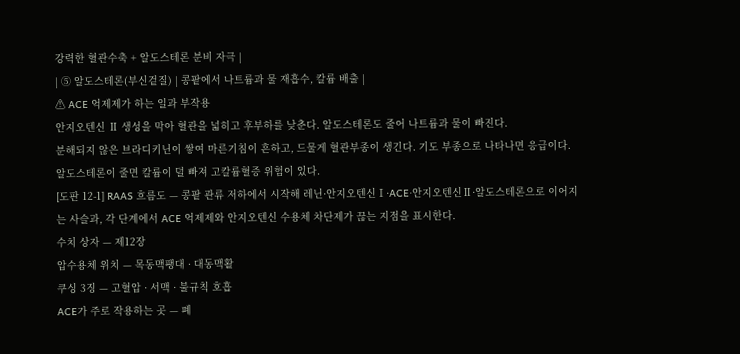강력한 혈관수축 + 알도스테론 분비 자극 |
| ⑤ 알도스테론(부신겉질) | 콩팥에서 나트륨과 물 재흡수, 칼륨 배출 |
⚠ ACE 억제제가 하는 일과 부작용
안지오텐신 Ⅱ 생성을 막아 혈관을 넓히고 후부하를 낮춘다. 알도스테론도 줄어 나트륨과 물이 빠진다.
분해되지 않은 브라디키닌이 쌓여 마른기침이 흔하고, 드물게 혈관부종이 생긴다. 기도 부종으로 나타나면 응급이다.
알도스테론이 줄면 칼륨이 덜 빠져 고칼륨혈증 위험이 있다.
[도판 12-1] RAAS 흐름도 — 콩팥 관류 저하에서 시작해 레닌·안지오텐신Ⅰ·ACE·안지오텐신Ⅱ·알도스테론으로 이어지는 사슬과, 각 단계에서 ACE 억제제와 안지오텐신 수용체 차단제가 끊는 지점을 표시한다.
수치 상자 — 제12장
압수용체 위치 — 목동맥팽대 · 대동맥활
쿠싱 3징 — 고혈압 · 서맥 · 불규칙 호흡
ACE가 주로 작용하는 곳 — 폐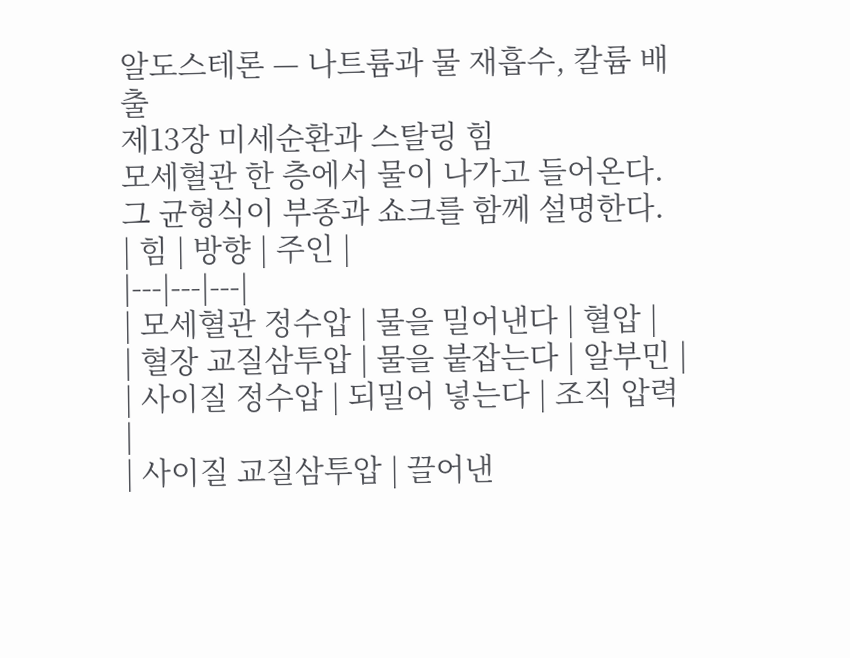알도스테론 — 나트륨과 물 재흡수, 칼륨 배출
제13장 미세순환과 스탈링 힘
모세혈관 한 층에서 물이 나가고 들어온다. 그 균형식이 부종과 쇼크를 함께 설명한다.
| 힘 | 방향 | 주인 |
|---|---|---|
| 모세혈관 정수압 | 물을 밀어낸다 | 혈압 |
| 혈장 교질삼투압 | 물을 붙잡는다 | 알부민 |
| 사이질 정수압 | 되밀어 넣는다 | 조직 압력 |
| 사이질 교질삼투압 | 끌어낸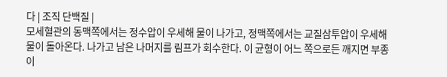다 | 조직 단백질 |
모세혈관의 동맥쪽에서는 정수압이 우세해 물이 나가고, 정맥쪽에서는 교질삼투압이 우세해 물이 돌아온다. 나가고 남은 나머지를 림프가 회수한다. 이 균형이 어느 쪽으로든 깨지면 부종이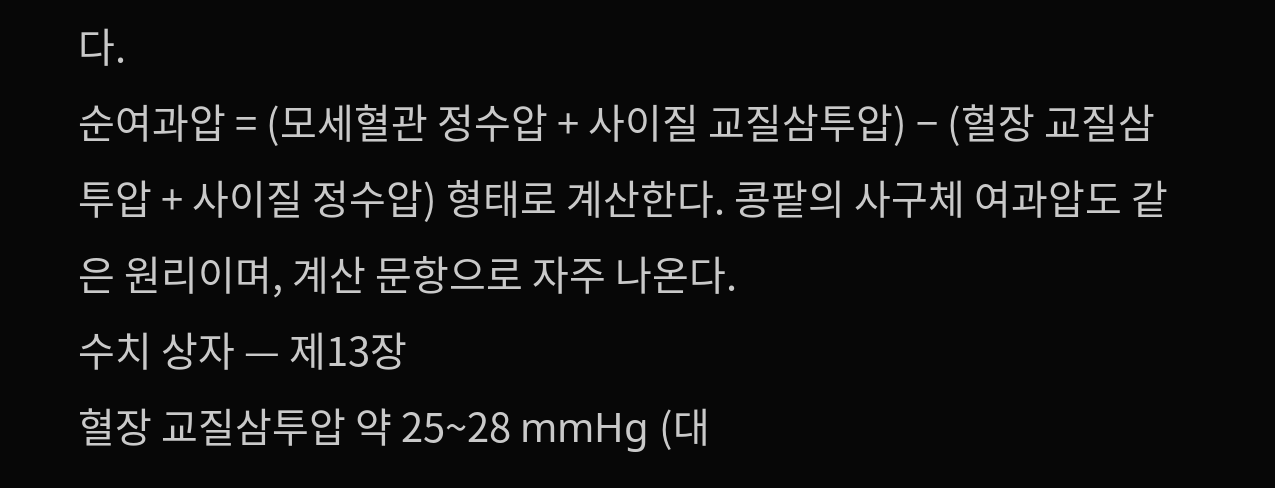다.
순여과압 = (모세혈관 정수압 + 사이질 교질삼투압) − (혈장 교질삼투압 + 사이질 정수압) 형태로 계산한다. 콩팥의 사구체 여과압도 같은 원리이며, 계산 문항으로 자주 나온다.
수치 상자 — 제13장
혈장 교질삼투압 약 25~28 mmHg (대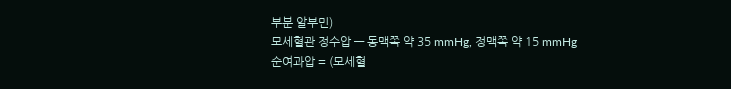부분 알부민)
모세혈관 정수압 — 동맥쪽 약 35 mmHg, 정맥쪽 약 15 mmHg
순여과압 = (모세혈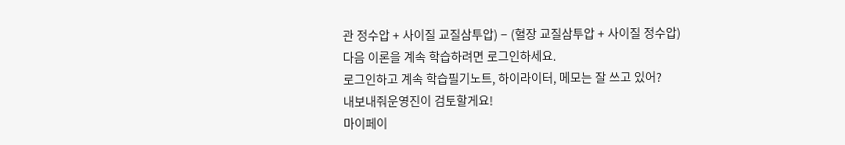관 정수압 + 사이질 교질삼투압) − (혈장 교질삼투압 + 사이질 정수압)
다음 이론을 계속 학습하려면 로그인하세요.
로그인하고 계속 학습필기노트, 하이라이터, 메모는 잘 쓰고 있어?
내보내줘운영진이 검토할게요!
마이페이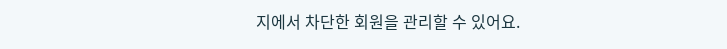지에서 차단한 회원을 관리할 수 있어요.